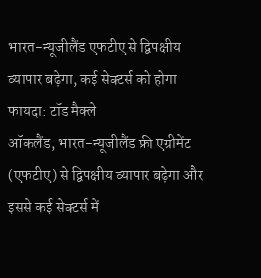भारत-न्यूजीलैंड एफटीए से द्विपक्षीय व्यापार बढ़ेगा, कई सेक्टर्स को होगा फायदा: टॉड मैक्ले
ऑकलैंड, भारत-न्यूजीलैंड फ्री एग्रीमेंट (एफटीए) से द्विपक्षीय व्यापार बढ़ेगा और इससे कई सेक्टर्स में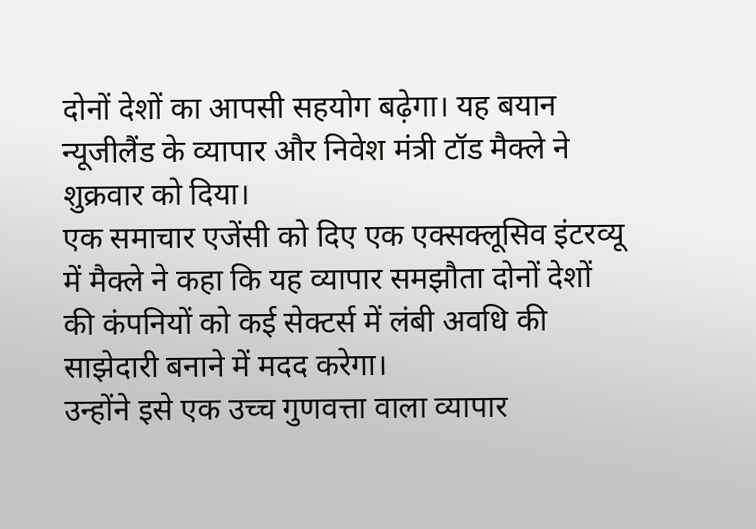दोनों देशों का आपसी सहयोग बढ़ेगा। यह बयान न्यूजीलैंड के व्यापार और निवेश मंत्री टॉड मैक्ले ने शुक्रवार को दिया।
एक समाचार एजेंसी को दिए एक एक्सक्लूसिव इंटरव्यू में मैक्ले ने कहा कि यह व्यापार समझौता दोनों देशों की कंपनियों को कई सेक्टर्स में लंबी अवधि की साझेदारी बनाने में मदद करेगा।
उन्होंने इसे एक उच्च गुणवत्ता वाला व्यापार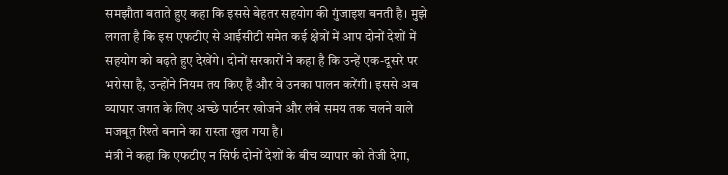समझौता बताते हुए कहा कि इससे बेहतर सहयोग की गुंजाइश बनती है। मुझे लगता है कि इस एफटीए से आईसीटी समेत कई क्षेत्रों में आप दोनों देशों में सहयोग को बढ़ते हुए देखेंगे। दोनों सरकारों ने कहा है कि उन्हें एक-दूसरे पर भरोसा है, उन्होंने नियम तय किए हैं और वे उनका पालन करेंगी। इससे अब व्यापार जगत के लिए अच्छे पार्टनर खोजने और लंबे समय तक चलने वाले मजबूत रिश्ते बनाने का रास्ता खुल गया है।
मंत्री ने कहा कि एफटीए न सिर्फ दोनों देशों के बीच व्यापार को तेजी देगा,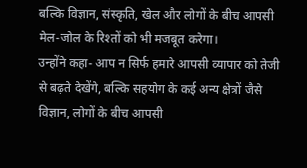बल्कि विज्ञान, संस्कृति, खेल और लोगों के बीच आपसी मेल-जोल के रिश्तों को भी मजबूत करेगा।
उन्होंने कहा- आप न सिर्फ हमारे आपसी व्यापार को तेजी से बढ़ते देखेंगे, बल्कि सहयोग के कई अन्य क्षेत्रों जैसे विज्ञान, लोगों के बीच आपसी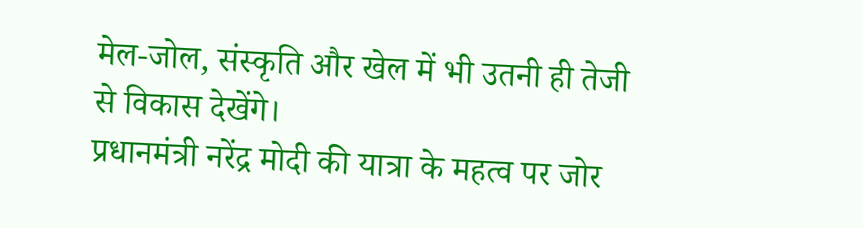मेल-जोल, संस्कृति और खेल में भी उतनी ही तेजी से विकास देखेंगे।
प्रधानमंत्री नरेंद्र मोदी की यात्रा के महत्व पर जोर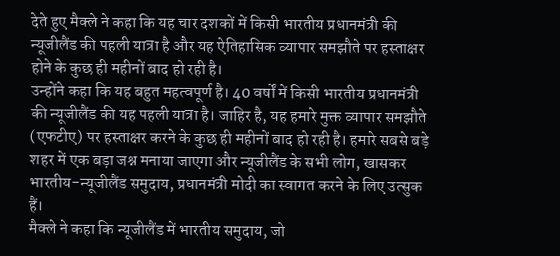देते हुए मैक्ले ने कहा कि यह चार दशकों में किसी भारतीय प्रधानमंत्री की न्यूजीलैंड की पहली यात्रा है और यह ऐतिहासिक व्यापार समझौते पर हस्ताक्षर होने के कुछ ही महीनों बाद हो रही है।
उन्होंने कहा कि यह बहुत महत्वपूर्ण है। 40 वर्षों में किसी भारतीय प्रधानमंत्री की न्यूजीलैंड की यह पहली यात्रा है। जाहिर है, यह हमारे मुक्त व्यापार समझौते (एफटीए) पर हस्ताक्षर करने के कुछ ही महीनों बाद हो रही है। हमारे सबसे बड़े शहर में एक बड़ा जश्न मनाया जाएगा और न्यूजीलैंड के सभी लोग, खासकर भारतीय-न्यूजीलैंड समुदाय, प्रधानमंत्री मोदी का स्वागत करने के लिए उत्सुक हैं।
मैक्ले ने कहा कि न्यूजीलैंड में भारतीय समुदाय, जो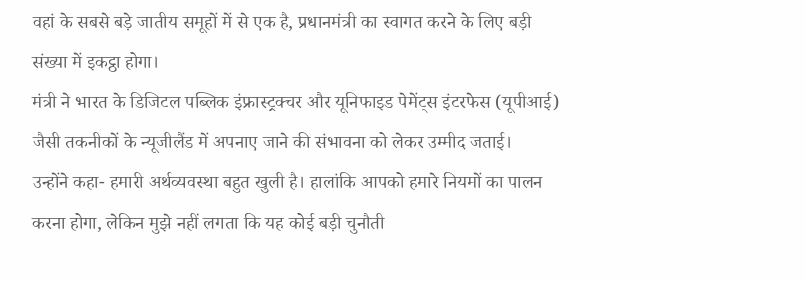वहां के सबसे बड़े जातीय समूहों में से एक है, प्रधानमंत्री का स्वागत करने के लिए बड़ी संख्या में इकट्ठा होगा।
मंत्री ने भारत के डिजिटल पब्लिक इंफ्रास्ट्रक्चर और यूनिफाइड पेमेंट्स इंटरफेस (यूपीआई) जैसी तकनीकों के न्यूजीलैंड में अपनाए जाने की संभावना को लेकर उम्मीद जताई।
उन्होंने कहा- हमारी अर्थव्यवस्था बहुत खुली है। हालांकि आपको हमारे नियमों का पालन करना होगा, लेकिन मुझे नहीं लगता कि यह कोई बड़ी चुनौती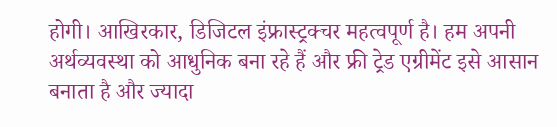होगी। आखिरकार, डिजिटल इंफ्रास्ट्रक्चर महत्वपूर्ण है। हम अपनी अर्थव्यवस्था को आधुनिक बना रहे हैं और फ्री ट्रेड एग्रीमेंट इसे आसान बनाता है और ज्यादा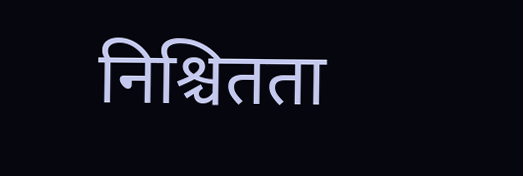निश्चितता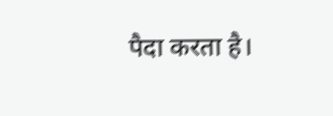पैदा करता है।